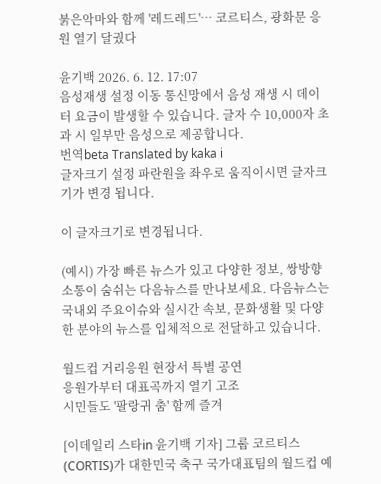붉은악마와 함께 '레드레드'… 코르티스, 광화문 응원 열기 달궜다

윤기백 2026. 6. 12. 17:07
음성재생 설정 이동 통신망에서 음성 재생 시 데이터 요금이 발생할 수 있습니다. 글자 수 10,000자 초과 시 일부만 음성으로 제공합니다.
번역beta Translated by kaka i
글자크기 설정 파란원을 좌우로 움직이시면 글자크기가 변경 됩니다.

이 글자크기로 변경됩니다.

(예시) 가장 빠른 뉴스가 있고 다양한 정보, 쌍방향 소통이 숨쉬는 다음뉴스를 만나보세요. 다음뉴스는 국내외 주요이슈와 실시간 속보, 문화생활 및 다양한 분야의 뉴스를 입체적으로 전달하고 있습니다.

월드컵 거리응원 현장서 특별 공연
응원가부터 대표곡까지 열기 고조
시민들도 '팔랑귀 춤' 함께 즐겨

[이데일리 스타in 윤기백 기자] 그룹 코르티스(CORTIS)가 대한민국 축구 국가대표팀의 월드컵 예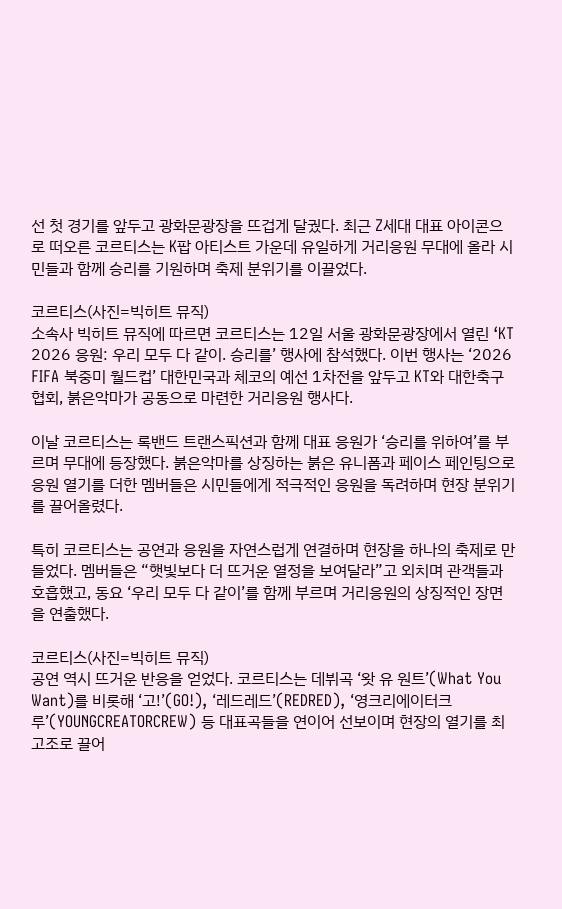선 첫 경기를 앞두고 광화문광장을 뜨겁게 달궜다. 최근 Z세대 대표 아이콘으로 떠오른 코르티스는 K팝 아티스트 가운데 유일하게 거리응원 무대에 올라 시민들과 함께 승리를 기원하며 축제 분위기를 이끌었다.

코르티스(사진=빅히트 뮤직)
소속사 빅히트 뮤직에 따르면 코르티스는 12일 서울 광화문광장에서 열린 ‘KT 2026 응원: 우리 모두 다 같이. 승리를’ 행사에 참석했다. 이번 행사는 ‘2026 FIFA 북중미 월드컵’ 대한민국과 체코의 예선 1차전을 앞두고 KT와 대한축구협회, 붉은악마가 공동으로 마련한 거리응원 행사다.

이날 코르티스는 록밴드 트랜스픽션과 함께 대표 응원가 ‘승리를 위하여’를 부르며 무대에 등장했다. 붉은악마를 상징하는 붉은 유니폼과 페이스 페인팅으로 응원 열기를 더한 멤버들은 시민들에게 적극적인 응원을 독려하며 현장 분위기를 끌어올렸다.

특히 코르티스는 공연과 응원을 자연스럽게 연결하며 현장을 하나의 축제로 만들었다. 멤버들은 “햇빛보다 더 뜨거운 열정을 보여달라”고 외치며 관객들과 호흡했고, 동요 ‘우리 모두 다 같이’를 함께 부르며 거리응원의 상징적인 장면을 연출했다.

코르티스(사진=빅히트 뮤직)
공연 역시 뜨거운 반응을 얻었다. 코르티스는 데뷔곡 ‘왓 유 원트’(What You Want)를 비롯해 ‘고!’(GO!), ‘레드레드’(REDRED), ‘영크리에이터크루’(YOUNGCREATORCREW) 등 대표곡들을 연이어 선보이며 현장의 열기를 최고조로 끌어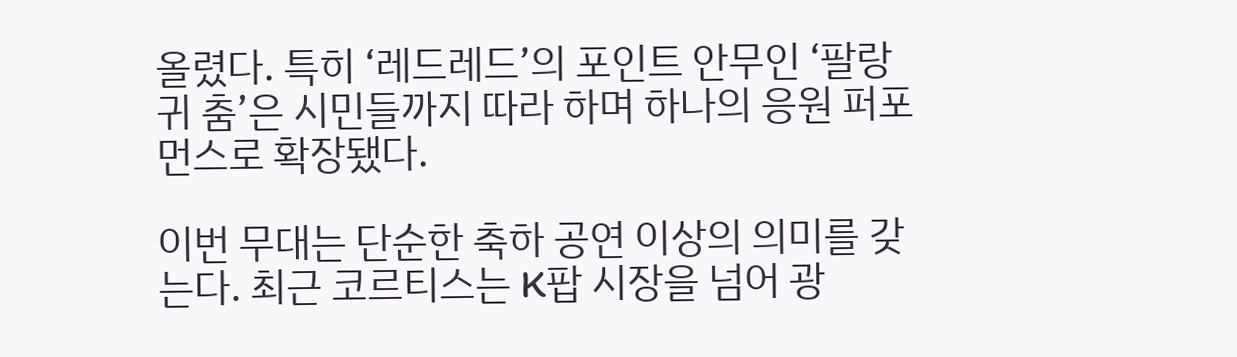올렸다. 특히 ‘레드레드’의 포인트 안무인 ‘팔랑귀 춤’은 시민들까지 따라 하며 하나의 응원 퍼포먼스로 확장됐다.

이번 무대는 단순한 축하 공연 이상의 의미를 갖는다. 최근 코르티스는 K팝 시장을 넘어 광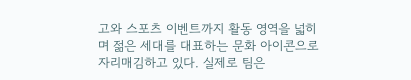고와 스포츠 이벤트까지 활동 영역을 넓히며 젊은 세대를 대표하는 문화 아이콘으로 자리매김하고 있다. 실제로 팀은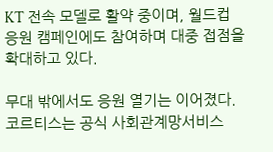KT 전속 모델로 활약 중이며, 월드컵 응원 캠페인에도 참여하며 대중 접점을 확대하고 있다.

무대 밖에서도 응원 열기는 이어졌다. 코르티스는 공식 사회관계망서비스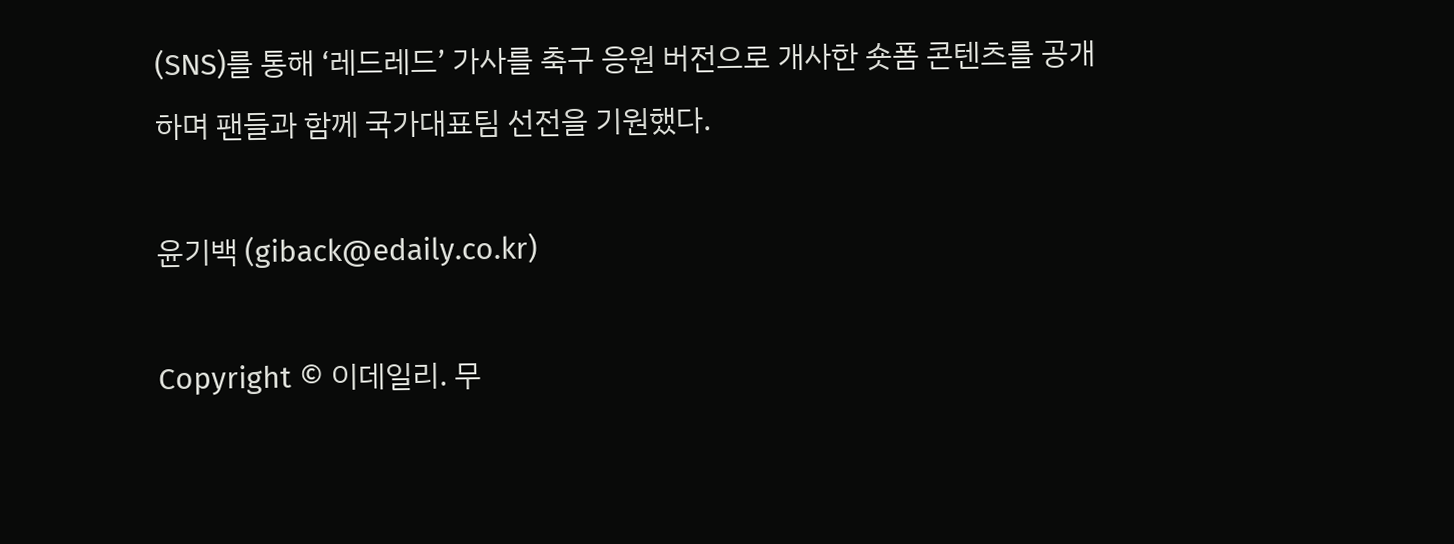(SNS)를 통해 ‘레드레드’ 가사를 축구 응원 버전으로 개사한 숏폼 콘텐츠를 공개하며 팬들과 함께 국가대표팀 선전을 기원했다.

윤기백 (giback@edaily.co.kr)

Copyright © 이데일리. 무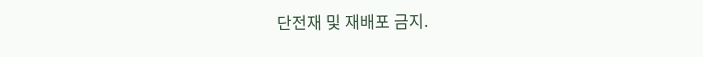단전재 및 재배포 금지.